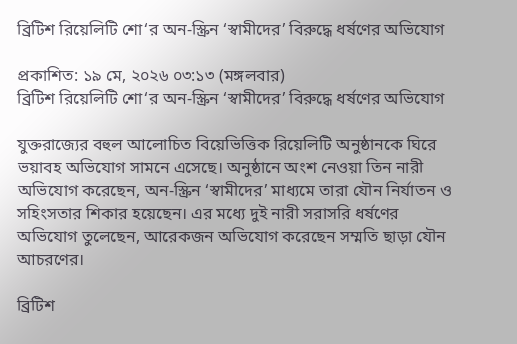ব্রিটিশ রিয়েলিটি শো‘র অন-স্ক্রিন ‘স্বামীদের’ বিরুদ্ধে ধর্ষণের অভিযোগ

প্রকাশিত: ১৯ মে, ২০২৬ ০৩:১৩ (মঙ্গলবার)
ব্রিটিশ রিয়েলিটি শো‘র অন-স্ক্রিন ‘স্বামীদের’ বিরুদ্ধে ধর্ষণের অভিযোগ

যুক্তরাজ্যের বহুল আলোচিত বিয়েভিত্তিক রিয়েলিটি অনুষ্ঠানকে ঘিরে ভয়াবহ অভিযোগ সামনে এসেছে। অনুষ্ঠানে অংশ নেওয়া তিন নারী অভিযোগ করেছেন, অন-স্ক্রিন ‘স্বামীদের’ মাধ্যমে তারা যৌন নির্যাতন ও সহিংসতার শিকার হয়েছেন। এর মধ্যে দুই নারী সরাসরি ধর্ষণের অভিযোগ তুলেছেন, আরেকজন অভিযোগ করেছেন সম্মতি ছাড়া যৌন আচরণের।

ব্রিটিশ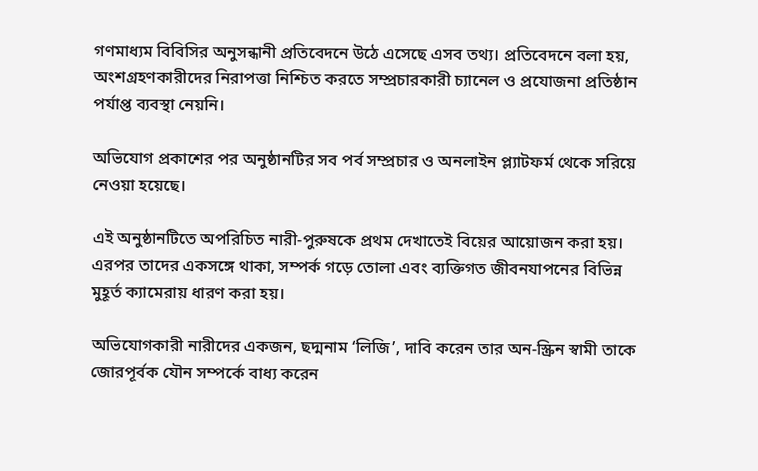গণমাধ্যম বিবিসির অনুসন্ধানী প্রতিবেদনে উঠে এসেছে এসব তথ্য। প্রতিবেদনে বলা হয়, অংশগ্রহণকারীদের নিরাপত্তা নিশ্চিত করতে সম্প্রচারকারী চ্যানেল ও প্রযোজনা প্রতিষ্ঠান পর্যাপ্ত ব্যবস্থা নেয়নি।

অভিযোগ প্রকাশের পর অনুষ্ঠানটির সব পর্ব সম্প্রচার ও অনলাইন প্ল্যাটফর্ম থেকে সরিয়ে নেওয়া হয়েছে।

এই অনুষ্ঠানটিতে অপরিচিত নারী-পুরুষকে প্রথম দেখাতেই বিয়ের আয়োজন করা হয়। এরপর তাদের একসঙ্গে থাকা, সম্পর্ক গড়ে তোলা এবং ব্যক্তিগত জীবনযাপনের বিভিন্ন মুহূর্ত ক্যামেরায় ধারণ করা হয়।

অভিযোগকারী নারীদের একজন, ছদ্মনাম ‘লিজি’, দাবি করেন তার অন-স্ক্রিন স্বামী তাকে জোরপূর্বক যৌন সম্পর্কে বাধ্য করেন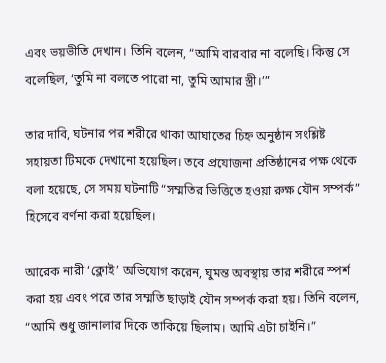এবং ভয়ভীতি দেখান। তিনি বলেন, “আমি বারবার না বলেছি। কিন্তু সে বলেছিল, ‘তুমি না বলতে পারো না, তুমি আমার স্ত্রী।’”

তার দাবি, ঘটনার পর শরীরে থাকা আঘাতের চিহ্ন অনুষ্ঠান সংশ্লিষ্ট সহায়তা টিমকে দেখানো হয়েছিল। তবে প্রযোজনা প্রতিষ্ঠানের পক্ষ থেকে বলা হয়েছে, সে সময় ঘটনাটি “সম্মতির ভিত্তিতে হওয়া রুক্ষ যৌন সম্পর্ক” হিসেবে বর্ণনা করা হয়েছিল।

আরেক নারী ‘ক্লোই’ অভিযোগ করেন, ঘুমন্ত অবস্থায় তার শরীরে স্পর্শ করা হয় এবং পরে তার সম্মতি ছাড়াই যৌন সম্পর্ক করা হয়। তিনি বলেন, “আমি শুধু জানালার দিকে তাকিয়ে ছিলাম। আমি এটা চাইনি।”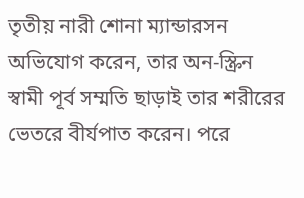তৃতীয় নারী শোনা ম্যান্ডারসন অভিযোগ করেন, তার অন-স্ক্রিন স্বামী পূর্ব সম্মতি ছাড়াই তার শরীরের ভেতরে বীর্যপাত করেন। পরে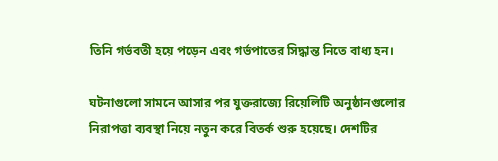তিনি গর্ভবতী হয়ে পড়েন এবং গর্ভপাতের সিদ্ধান্ত নিতে বাধ্য হন।

ঘটনাগুলো সামনে আসার পর যুক্তরাজ্যে রিয়েলিটি অনুষ্ঠানগুলোর নিরাপত্তা ব্যবস্থা নিয়ে নতুন করে বিতর্ক শুরু হয়েছে। দেশটির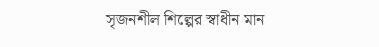সৃজনশীল শিল্পের স্বাধীন মান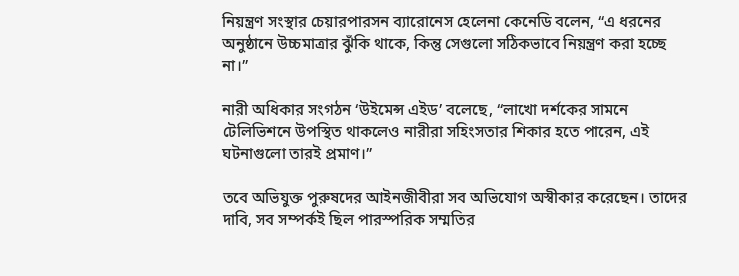নিয়ন্ত্রণ সংস্থার চেয়ারপারসন ব্যারোনেস হেলেনা কেনেডি বলেন, “এ ধরনের অনুষ্ঠানে উচ্চমাত্রার ঝুঁকি থাকে, কিন্তু সেগুলো সঠিকভাবে নিয়ন্ত্রণ করা হচ্ছে না।”

নারী অধিকার সংগঠন ‘উইমেন্স এইড’ বলেছে, “লাখো দর্শকের সামনে টেলিভিশনে উপস্থিত থাকলেও নারীরা সহিংসতার শিকার হতে পারেন, এই ঘটনাগুলো তারই প্রমাণ।”

তবে অভিযুক্ত পুরুষদের আইনজীবীরা সব অভিযোগ অস্বীকার করেছেন। তাদের দাবি, সব সম্পর্কই ছিল পারস্পরিক সম্মতির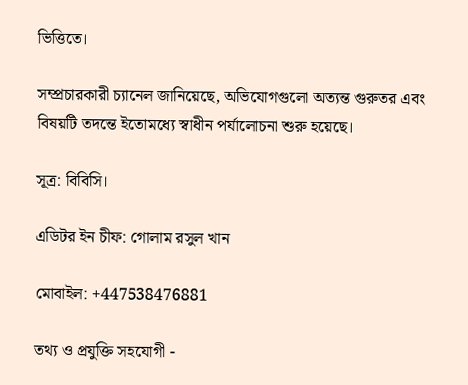ভিত্তিতে।

সম্প্রচারকারী চ্যানেল জানিয়েছে, অভিযোগগুলো অত্যন্ত গুরুতর এবং বিষয়টি তদন্তে ইতোমধ্যে স্বাধীন পর্যালোচনা শুরু হয়েছে।

সূত্র: বিবিসি।

এডিটর ইন চীফ: গোলাম রসুল খান

মোবাইল: +447538476881

তথ্য ও প্রযুক্তি সহযোগী -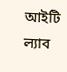আইটি ল্যাব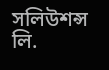সলিউশন্স লি.